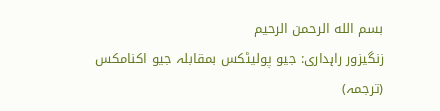بسم الله الرحمن الرحيم
زنگیزور راہداری: جیو پولیٹکس بمقابلہ جیو اکنامکس
(ترجمہ)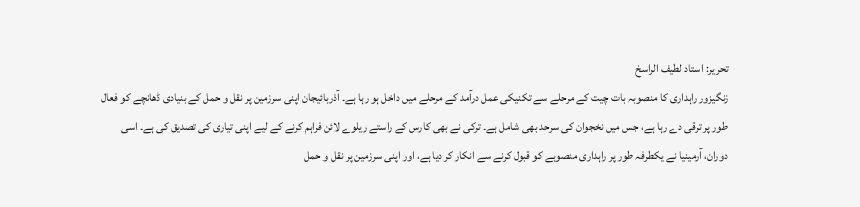تحریر: استاد لطیف الراسخ
زنگیزور راہداری کا منصوبہ بات چیت کے مرحلے سے تکنیکی عمل درآمد کے مرحلے میں داخل ہو رہا ہے۔ آذربائیجان اپنی سرزمین پر نقل و حمل کے بنیادی ڈھانچے کو فعال طور پر ترقی دے رہا ہے، جس میں نخجوان کی سرحد بھی شامل ہے۔ ترکی نے بھی کارس کے راستے ریلوے لائن فراہم کرنے کے لیے اپنی تیاری کی تصدیق کی ہے۔ اسی دوران، آرمینیا نے یکطرفہ طور پر راہداری منصوبے کو قبول کرنے سے انکار کر دیا ہے، اور اپنی سرزمین پر نقل و حمل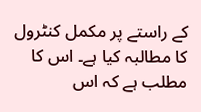کے راستے پر مکمل کنٹرول کا مطالبہ کیا ہے۔ اس کا مطلب ہے کہ اس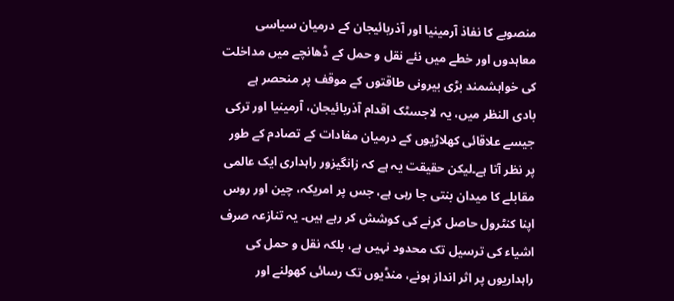منصوبے کا نفاذ آرمینیا اور آذربائیجان کے درمیان سیاسی معاہدوں اور خطے میں نئے نقل و حمل کے ڈھانچے میں مداخلت کی خواہشمند بڑی بیرونی طاقتوں کے موقف پر منحصر ہے
بادی النظر میں، یہ لاجسٹک اقدام آذربائیجان، آرمینیا اور ترکی جیسے علاقائی کھلاڑیوں کے درمیان مفادات کے تصادم کے طور پر نظر آتا ہے۔لیکن حقیقت یہ ہے کہ زانگیزور راہداری ایک عالمی مقابلے کا میدان بنتی جا رہی ہے، جس پر امریکہ، چین اور روس اپنا کنٹرول حاصل کرنے کی کوشش کر رہے ہیں۔ یہ تنازعہ صرف اشیاء کی ترسیل تک محدود نہیں ہے، بلکہ نقل و حمل کی راہداریوں پر اثر انداز ہونے، منڈیوں تک رسائی کھولنے اور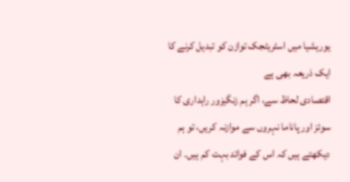یوریشیا میں اسٹریٹجک توازن کو تبدیل کرنے کا ایک ذریعہ بھی ہے
اقتصادی لحاظ سے، اگر ہم زنگیزور راہداری کا سوئز اور پاناما نہروں سے موازنہ کریں، تو ہم دیکھتے ہیں کہ اس کے فوائد بہت کم ہیں۔ ان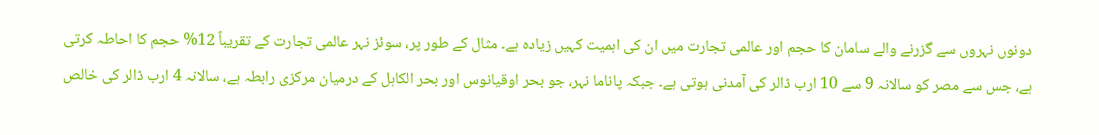دونوں نہروں سے گزرنے والے سامان کا حجم اور عالمی تجارت میں ان کی اہمیت کہیں زیادہ ہے۔ مثال کے طور پر، سوئز نہر عالمی تجارت کے تقریباً 12% حجم کا احاطہ کرتی ہے، جس سے مصر کو سالانہ 9 سے 10 ارب ڈالر کی آمدنی ہوتی ہے۔ جبکہ پاناما نہر، جو بحر اوقیانوس اور بحر الکاہل کے درمیان مرکزی رابطہ ہے، سالانہ 4 ارب ڈالر کی خالص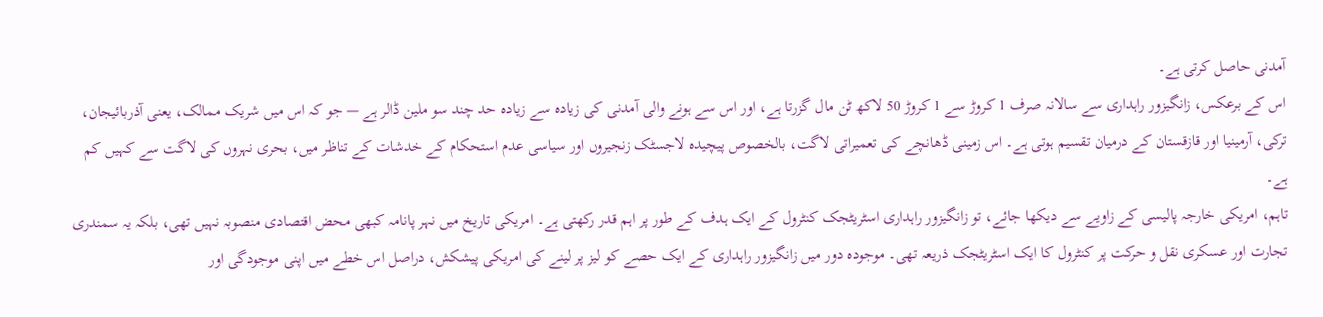آمدنی حاصل کرتی ہے۔
اس کے برعکس، زانگیزور راہداری سے سالانہ صرف 1 کروڑ سے 1 کروڑ 50 لاکھ ٹن مال گزرتا ہے، اور اس سے ہونے والی آمدنی کی زیادہ سے زیادہ حد چند سو ملین ڈالر ہے — جو کہ اس میں شریک ممالک، یعنی آذربائیجان، ترکی، آرمینیا اور قازقستان کے درمیان تقسیم ہوتی ہے۔ اس زمینی ڈھانچے کی تعمیراتی لاگت، بالخصوص پیچیدہ لاجسٹک زنجیروں اور سیاسی عدم استحکام کے خدشات کے تناظر میں، بحری نہروں کی لاگت سے کہیں کم ہے۔
تاہم، امریکی خارجہ پالیسی کے زاویے سے دیکھا جائے، تو زانگیزور راہداری اسٹریٹجک کنٹرول کے ایک ہدف کے طور پر اہم قدر رکھتی ہے۔ امریکی تاریخ میں نہر پانامہ کبھی محض اقتصادی منصوبہ نہیں تھی، بلکہ یہ سمندری تجارت اور عسکری نقل و حرکت پر کنٹرول کا ایک اسٹریٹجک ذریعہ تھی۔ موجودہ دور میں زانگیزور راہداری کے ایک حصے کو لیز پر لینے کی امریکی پیشکش، دراصل اس خطے میں اپنی موجودگی اور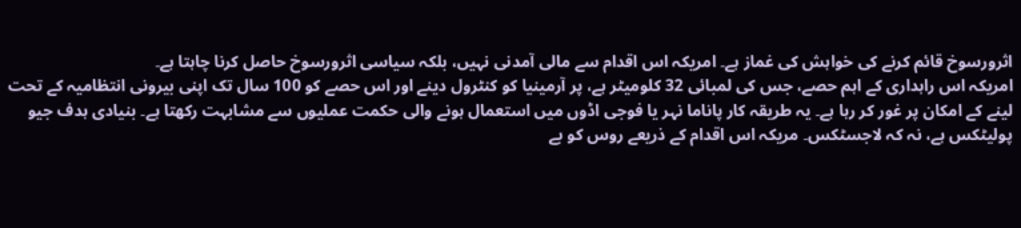اثرورسوخ قائم کرنے کی خواہش کی غماز ہے۔ امریکہ اس اقدام سے مالی آمدنی نہیں، بلکہ سیاسی اثرورسوخ حاصل کرنا چاہتا ہے۔
امریکہ اس راہداری کے اہم حصے، جس کی لمبائی 32 کلومیٹر ہے، پر آرمینیا کو کنٹرول دینے اور اس حصے کو 100 سال تک اپنی بیرونی انتظامیہ کے تحت لینے کے امکان پر غور کر رہا ہے۔ یہ طریقہ کار پاناما نہر یا فوجی اڈوں میں استعمال ہونے والی حکمت عملیوں سے مشابہت رکھتا ہے۔ بنیادی ہدف جیو پولیٹکس ہے، نہ کہ لاجسٹکس۔ مریکہ اس اقدام کے ذریعے روس کو بے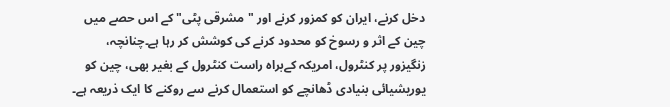دخل کرنے، ایران کو کمزور کرنے اور "مشرقی پٹی" کے اس حصے میں چین کے اثر و رسوخ کو محدود کرنے کی کوشش کر رہا ہے۔چنانچہ، زنگیزور پر کنٹرول، امریکہ کےبراہ راست کنٹرول کے بغیر بھی، چین کو یوریشیائی بنیادی ڈھانچے کو استعمال کرنے سے روکنے کا ایک ذریعہ ہے۔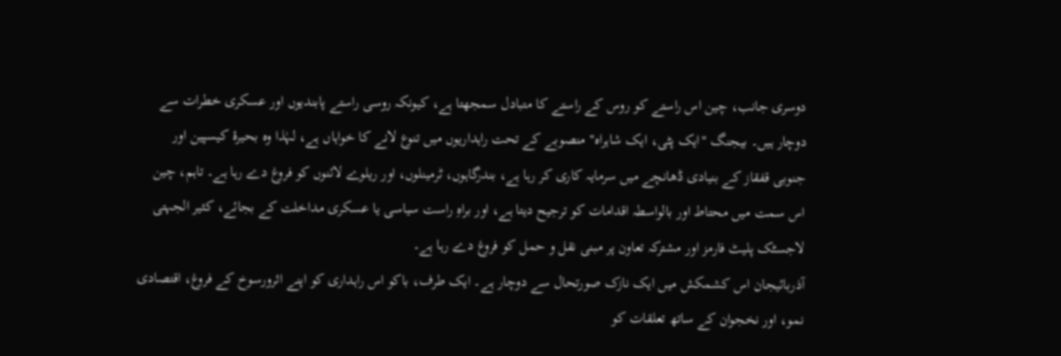دوسری جانب، چین اس راستے کو روس کے راستے کا متبادل سمجھتا ہے، کیونکہ روسی راستے پابندیوں اور عسکری خطرات سے دوچار ہیں۔ بیجنگ "ایک پٹی، ایک شاہراہ" منصوبے کے تحت راہداریوں میں تنوع لانے کا خواہاں ہے، لہٰذا وہ بحیرۂ کیسپین اور جنوبی قفقاز کے بنیادی ڈھانچے میں سرمایہ کاری کر رہا ہے، بندرگاہوں، ٹرمینلوں، اور ریلوے لائنوں کو فروغ دے رہا ہے۔ تاہم، چین اس سمت میں محتاط اور بالواسطہ اقدامات کو ترجیح دیتا ہے، اور براہِ راست سیاسی یا عسکری مداخلت کے بجائے، کثیر الجہتی لاجسٹک پلیٹ فارمز اور مشترکہ تعاون پر مبنی نقل و حمل کو فروغ دے رہا ہے۔
آذربائیجان اس کشمکش میں ایک نازک صورتحال سے دوچار ہے۔ ایک طرف، باکو اس راہداری کو اپنے اثرورسوخ کے فروغ، اقتصادی نمو، اور نخجوان کے ساتھ تعلقات کو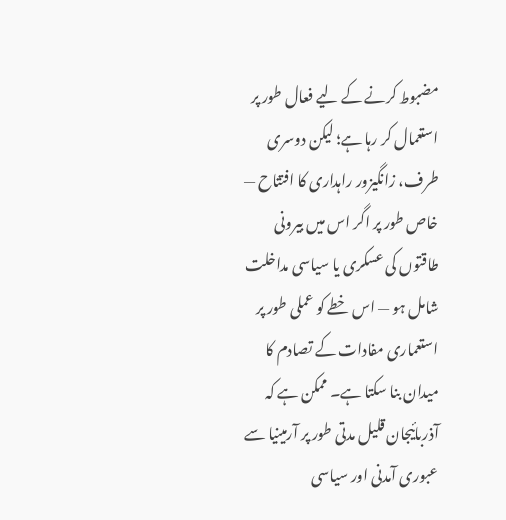مضبوط کرنے کے لیے فعال طور پر استعمال کر رہا ہے؛ لیکن دوسری طرف، زانگیزور راہداری کا افتتاح — خاص طور پر اگر اس میں بیرونی طاقتوں کی عسکری یا سیاسی مداخلت شامل ہو — اس خطے کو عملی طور پر استعماری مفادات کے تصادم کا میدان بنا سکتا ہے۔ ممکن ہے کہ آذربائیجان قلیل مدتی طور پر آرمینیا سے عبوری آمدنی اور سیاسی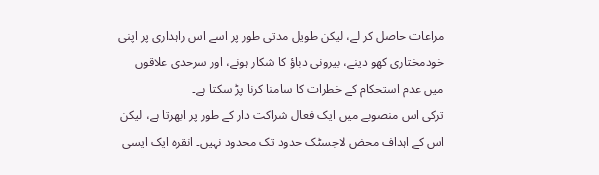مراعات حاصل کر لے، لیکن طویل مدتی طور پر اسے اس راہداری پر اپنی خودمختاری کھو دینے، بیرونی دباؤ کا شکار ہونے، اور سرحدی علاقوں میں عدم استحکام کے خطرات کا سامنا کرنا پڑ سکتا ہے۔
ترکی اس منصوبے میں ایک فعال شراکت دار کے طور پر ابھرتا ہے، لیکن اس کے اہداف محض لاجسٹک حدود تک محدود نہیں۔ انقرہ ایک ایسی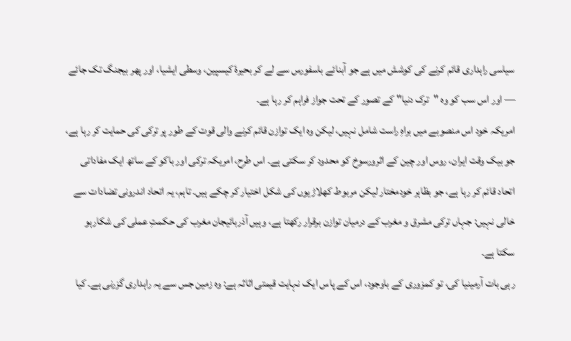سیاسی راہداری قائم کرنے کی کوشش میں ہے جو آبنائے باسفورس سے لے کر بحیرۂ کیسپین، وسطی ایشیا، اور پھر بیجنگ تک جائے — اور اس سب کو وہ "ترک دنیا" کے تصور کے تحت جواز فراہم کر رہا ہے۔
امریکہ خود اس منصوبے میں براہِ راست شامل نہیں، لیکن وہ ایک توازن قائم کرنے والی قوت کے طور پر ترکی کی حمایت کر رہا ہے، جو بیک وقت ایران، روس اور چین کے اثرورسوخ کو محدود کر سکتی ہے۔ اس طرح، امریکہ ترکی اور باکو کے ساتھ ایک مفاداتی اتحاد قائم کر رہا ہے، جو بظاہر خودمختار لیکن مربوط کھلاڑیوں کی شکل اختیار کر چکے ہیں۔ تاہم، یہ اتحاد اندرونی تضادات سے خالی نہیں: جہاں ترکی مشرق و مغرب کے درمیان توازن برقرار رکھتا ہے، وہیں آذربائیجان مغرب کی حکمتِ عملی کی شکارہو سکتا ہے۔
رہی بات آرمینیا کی، تو کمزوری کے باوجود، اس کے پاس ایک نہایت قیمتی اثاثہ ہے: وہ زمین جس سے یہ راہداری گزرنی ہے۔ کیا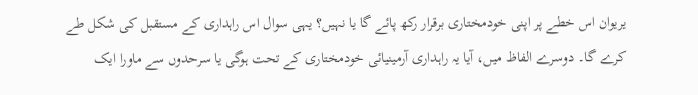یریوان اس خطے پر اپنی خودمختاری برقرار رکھ پائے گا یا نہیں؟ یہی سوال اس راہداری کے مستقبل کی شکل طے کرے گا۔ دوسرے الفاظ میں، آیا یہ راہداری آرمینیائی خودمختاری کے تحت ہوگی یا سرحدوں سے ماورا ایک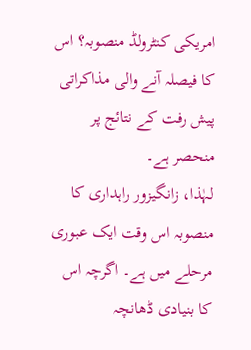امریکی کنٹرولڈ منصوبہ؟ اس کا فیصلہ آنے والی مذاکراتی پیش رفت کے نتائج پر منحصر ہے۔
لہٰذا، زانگیزور راہداری کا منصوبہ اس وقت ایک عبوری مرحلے میں ہے۔ اگرچہ اس کا بنیادی ڈھانچہ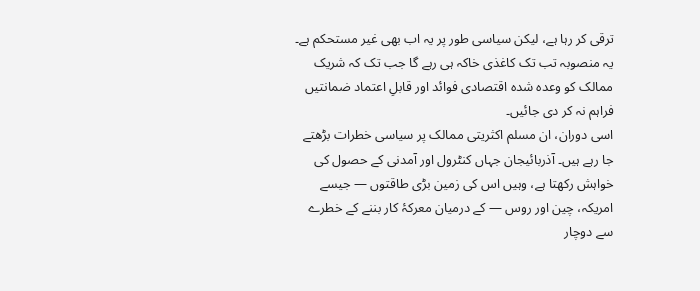ترقی کر رہا ہے، لیکن سیاسی طور پر یہ اب بھی غیر مستحکم ہے۔ یہ منصوبہ تب تک کاغذی خاکہ ہی رہے گا جب تک کہ شریک ممالک کو وعدہ شدہ اقتصادی فوائد اور قابلِ اعتماد ضمانتیں فراہم نہ کر دی جائیں۔
اسی دوران، ان مسلم اکثریتی ممالک پر سیاسی خطرات بڑھتے جا رہے ہیں۔ آذربائیجان جہاں کنٹرول اور آمدنی کے حصول کی خواہش رکھتا ہے، وہیں اس کی زمین بڑی طاقتوں — جیسے امریکہ، چین اور روس — کے درمیان معرکۂ کار بننے کے خطرے سے دوچار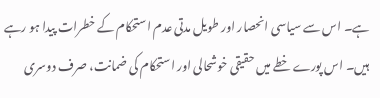ہے۔ اس سے سیاسی انحصار اور طویل مدتی عدم استحکام کے خطرات پیدا ہو رہے ہیں۔ اس پورے خطے میں حقیقی خوشحالی اور استحکام کی ضمانت، صرف دوسری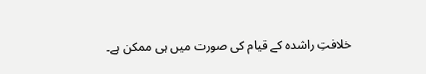خلافتِ راشدہ کے قیام کی صورت میں ہی ممکن ہے۔